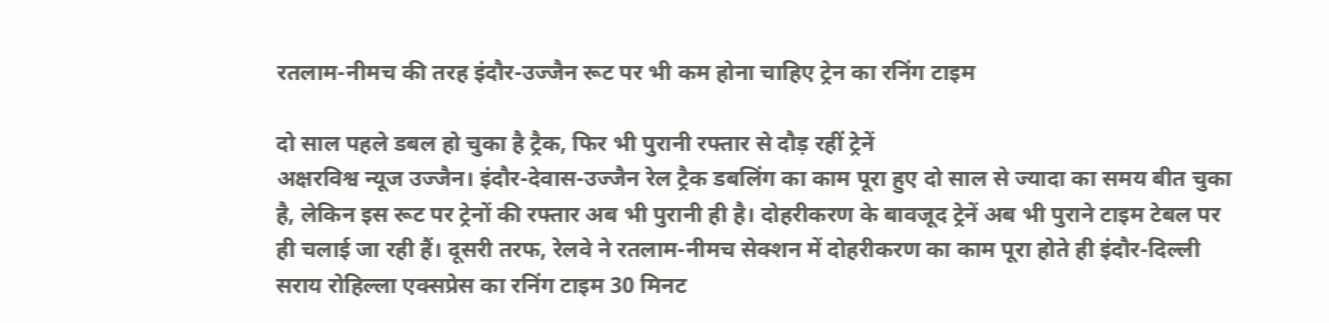रतलाम-नीमच की तरह इंदौर-उज्जैन रूट पर भी कम होना चाहिए ट्रेन का रनिंग टाइम

दो साल पहले डबल हो चुका है ट्रैक, फिर भी पुरानी रफ्तार से दौड़ रहीं ट्रेनें
अक्षरविश्व न्यूज उज्जैन। इंदौर-देवास-उज्जैन रेल ट्रैक डबलिंग का काम पूरा हुए दो साल से ज्यादा का समय बीत चुका है, लेकिन इस रूट पर ट्रेनों की रफ्तार अब भी पुरानी ही है। दोहरीकरण के बावजूद ट्रेनें अब भी पुराने टाइम टेबल पर ही चलाई जा रही हैं। दूसरी तरफ, रेलवे ने रतलाम-नीमच सेक्शन में दोहरीकरण का काम पूरा होते ही इंदौर-दिल्ली सराय रोहिल्ला एक्सप्रेस का रनिंग टाइम 30 मिनट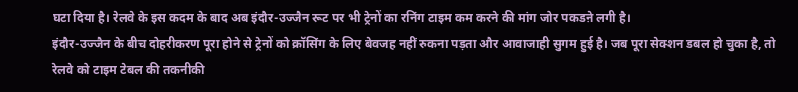घटा दिया है। रेलवे के इस कदम के बाद अब इंदौर-उज्जैन रूट पर भी ट्रेनों का रनिंग टाइम कम करने की मांग जोर पकडऩे लगी है।
इंदौर-उज्जैन के बीच दोहरीकरण पूरा होने से ट्रेनों को क्रॉसिंग के लिए बेवजह नहीं रुकना पड़ता और आवाजाही सुगम हुई है। जब पूरा सेक्शन डबल हो चुका है, तो रेलवे को टाइम टेबल की तकनीकी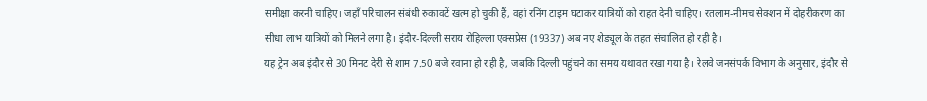समीक्षा करनी चाहिए। जहाँ परिचालन संबंधी रुकावटें खत्म हो चुकी हैं, वहां रनिंग टाइम घटाकर यात्रियों को राहत देनी चाहिए। रतलाम-नीमच सेक्शन में दोहरीकरण का सीधा लाभ यात्रियों को मिलने लगा है। इंदौर-दिल्ली सराय रोहिल्ला एक्सप्रेस (19337) अब नए शेड्यूल के तहत संचालित हो रही है।
यह ट्रेन अब इंदौर से 30 मिनट देरी से शाम 7.50 बजे रवाना हो रही है, जबकि दिल्ली पहुंचने का समय यथावत रखा गया है। रेलवे जनसंपर्क विभाग के अनुसार, इंदौर से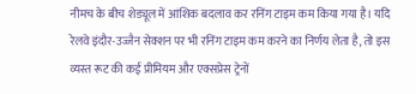नीमच के बीच शेड्यूल में आंशिक बदलाव कर रनिंग टाइम कम किया गया है। यदि रेलवे इंदौर-उज्जैन सेक्शन पर भी रनिंग टाइम कम करने का निर्णय लेता है, तो इस व्यस्त रूट की कई प्रीमियम और एक्सप्रेस ट्रेनों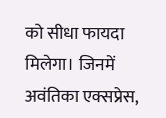को सीधा फायदा मिलेगा। जिनमें अवंतिका एक्सप्रेस,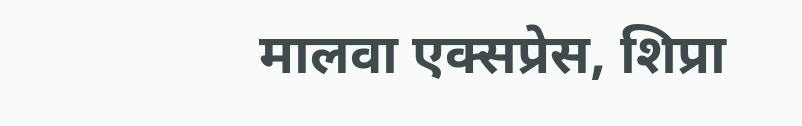मालवा एक्सप्रेस, शिप्रा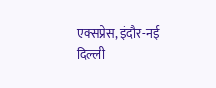एक्सप्रेस, इंदौर-नई दिल्ली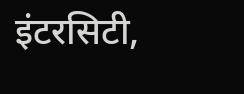इंटरसिटी,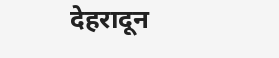देहरादून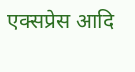एक्सप्रेस आदि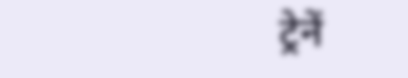ट्रेनें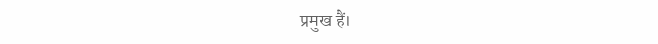प्रमुख हैं।